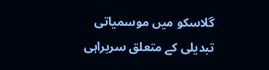گلاسکو میں موسمیاتی تبدیلی کے متعلق سربراہی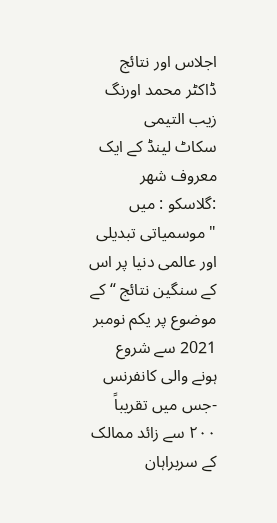اجلاس اور نتائج
ڈاکٹر محمد اورنگ زیب التیمی
سکاٹ لینڈ کے ایک معروف شھر :گلاسکو : میں "موسمیاتی تبدیلی اور عالمی دنیا پر اس کے سنگین نتائج “ کے موضوع پر یکم نومبر 2021 سے شروع ہونے والی کانفرنس -جس میں تقریباً ۲۰۰ سے زائد ممالک کے سربراہان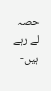حصہ لے رہے ہیں-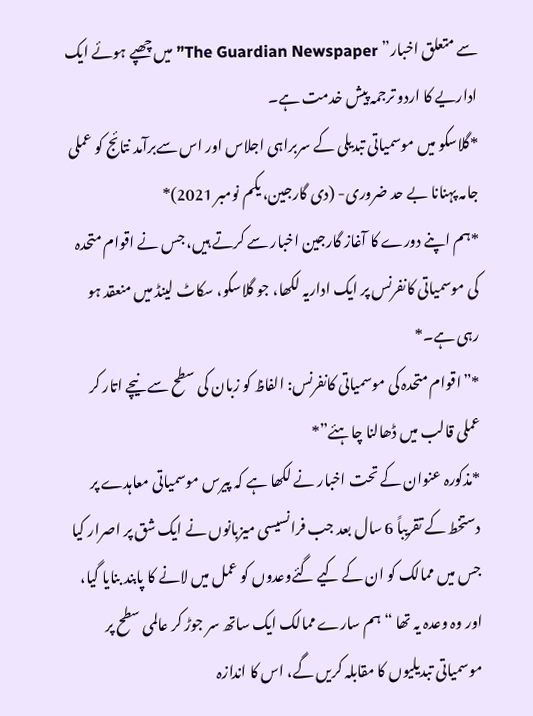سے متعلق اخبار” The Guardian Newspaper” میں چھپے ہوئے ایک اداریے کا اردو ترجمہ پیش خدمت ہے۔
*گلاسکو میں موسمیاتی تبدیلی کے سربراہی اجلاس اور اس سےبرآمد نتائج کو عملی جامہ پہنانا بے حد ضروری- (دی گارجین، یکم نومبر 2021)*
*ہم اپنے دورے کا آغاز گارجین اخبار سے کرتے ہیں، جس نے اقوام متحدہ کی موسمیاتی کانفرنس پر ایک اداریہ لکھا، جو گلاسکو، سکاٹ لینڈ میں منعقد ہو رہی ہے۔*
*”اقوام متحدہ کی موسمیاتی کانفرنس: الفاظ کو زبان کی سطح سے نیچے اتار کر عملی قالب میں ڈھالنا چاہئے”*
*مذکورہ عنوان کے تحت اخبار نے لکھا ہے کہ پیرس موسمیاتی معاہدے پر دستخط کے تقریباً 6 سال بعد جب فرانسیسی میزبانوں نے ایک شق پر اصرار کیا جس میں ممالک کو ان کے کیے گئےوعدوں کو عمل میں لانے کا پابند بنایا گیا، اور وہ وعدہ یہ تھا “ ہم سارے ممالک ایک ساتھ سر جوڑ کر عالمی سطح پر موسمیاتی تبدیلیوں کا مقابلہ کریں گے، اس کا اندازہ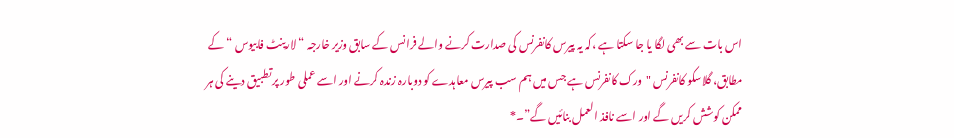اس بات سے بھی لگا یا جا سکتا ہے ،کہ یہ پیرس کانفرنس کی صدارت کرنے والے فرانس کے سابق وزیر خارجہ “لارینٹ فابیوس “کے مطابق، گلاسکو کانفرنس "ورک کانفرنس ہے جس میں ہم سب پیرس معاہدے کو دوبارہ زندہ کرنے اور اسے عملی طور پر تطبیق دینے کی ہر ممکن کوشش کریں گے اور اسے نافذ العمل بنائیں گے”۔*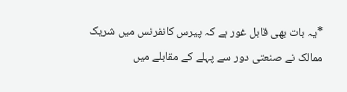*یہ بات بھی قابل غور ہے کہ پیرس کانفرنس میں شریک ممالک نے صنعتی دور سے پہلے کے مقابلے میں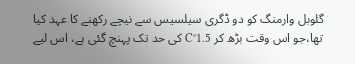گلوبل وارمنگ کو دو ڈگری سیلسیس سے نیچے رکھنے کا عہد کیا تھا،جو اس وقت بڑھ کر 1.5°C کی حد تک پہنچ گئی ہے، اس لیے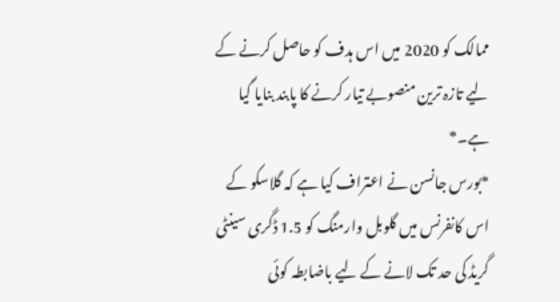ممالک کو 2020 میں اس ہدف کو حاصل کرنے کے لیے تازہ ترین منصوبے تیار کرنے کا پابند بنایا گیا ہے۔*
*بورس جانسن نے اعتراف کیا ہے کہ گلاسکو کے اس کانفرنس میں گلوبل وارمنگ کو 1.5 ڈگری سینٹی گریڈ کی حد تک لانے کے لیے باضابطہ کوئی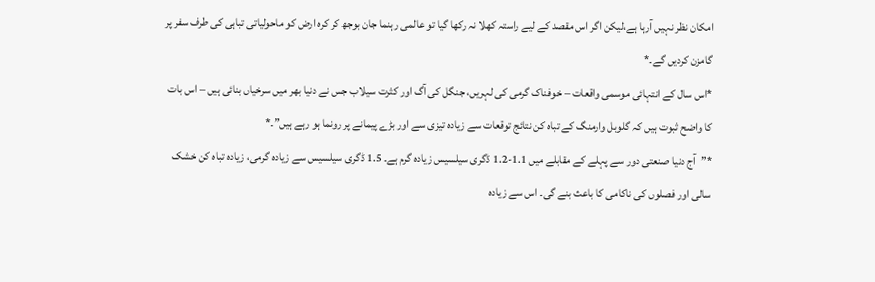امکان نظر نہیں آرہا ہے،لیکن اگر اس مقصد کے لیے راستہ کھلا نہ رکھا گیا تو عالمی رہنما جان بوجھ کر کرہ ارض کو ماحولیاتی تباہی کی طرف سفر پر گامزن کردیں گے۔*
*اس سال کے انتہائی موسمی واقعات – خوفناک گرمی کی لہریں، جنگل کی آگ اور کثرت سیلاب جس نے دنیا بھر میں سرخیاں بنائی ہیں – اس بات کا واضح ثبوت ہیں کہ گلوبل وارمنگ کے تباہ کن نتائج توقعات سے زیادہ تیزی سے اور بڑے پیمانے پر رونما ہو رہے ہیں”۔*
*”آج دنیا صنعتی دور سے پہلے کے مقابلے میں 1.1-1.2 ڈگری سیلسیس زیادہ گرم ہے۔ 1.5 ڈگری سیلسیس سے زیادہ گرمی، زیادہ تباہ کن خشک سالی اور فصلوں کی ناکامی کا باعث بنے گی۔ اس سے زیادہ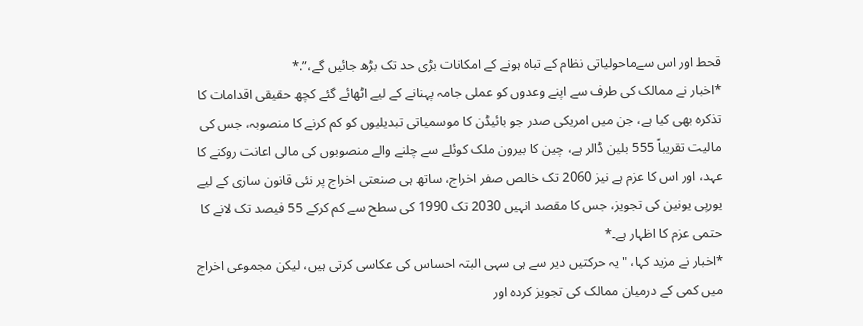قحط اور اس سےماحولیاتی نظام کے تباہ ہونے کے امکانات بڑی حد تک بڑھ جائیں گے،”.*
*اخبار نے ممالک کی طرف سے اپنے وعدوں کو عملی جامہ پہنانے کے لیے اٹھائے گئے کچھ حقیقی اقدامات کا تذکرہ بھی کیا ہے، جن میں امریکی صدر جو بائیڈن کا موسمیاتی تبدیلیوں کو کم کرنے کا منصوبہ، جس کی مالیت تقریباً 555 بلین ڈالر ہے، چین کا بیرون ملک کوئلے سے چلنے والے منصوبوں کی مالی اعانت روکنے کا عہد، اور اس کا عزم ہے نیز 2060 تک خالص صفر اخراج، ساتھ ہی صنعتی اخراج پر نئی قانون سازی کے لیے یورپی یونین کی تجویز، جس کا مقصد انہیں 2030 تک 1990 کی سطح سے کم کرکے 55 فیصد تک لانے کا حتمی عزم کا اظہار ہے۔*
*اخبار نے مزید کہا، "یہ حرکتیں دیر سے ہی سہی البتہ احساس کی عکاسی کرتی ہیں، لیکن مجموعی اخراج میں کمی کے درمیان ممالک کی تجویز کردہ اور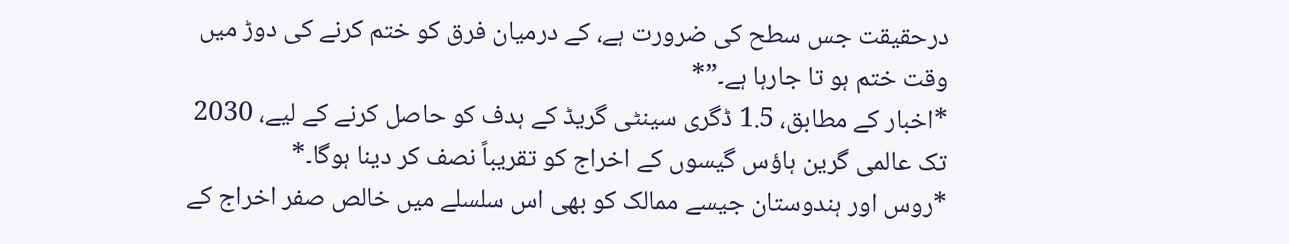درحقیقت جس سطح کی ضرورت ہے، کے درمیان فرق کو ختم کرنے کی دوڑ میں وقت ختم ہو تا جارہا ہے۔”*
*اخبار کے مطابق، 1.5 ڈگری سینٹی گریڈ کے ہدف کو حاصل کرنے کے لیے، 2030 تک عالمی گرین ہاؤس گیسوں کے اخراج کو تقریباً نصف کر دینا ہوگا۔*
*روس اور ہندوستان جیسے ممالک کو بھی اس سلسلے میں خالص صفر اخراج کے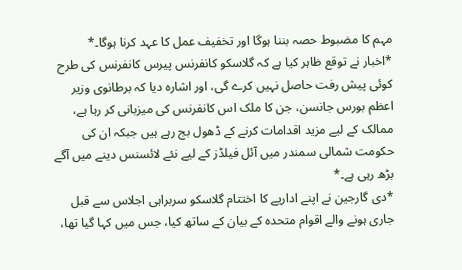مہم کا مضبوط حصہ بننا ہوگا اور تخفیف عمل کا عہد کرنا ہوگا۔*
*اخبار نے توقع ظاہر کیا ہے کہ گلاسکو کانفرنس پیرس کانفرنس کی طرح کوئی پیش رفت حاصل نہیں کرے گی، اور اشارہ دیا کہ برطانوی وزیر اعظم بورس جانسن، جن کا ملک اس کانفرنس کی میزبانی کر رہا ہے، ممالک کے لیے مزید اقدامات کرنے کے ڈھول بج رہے ہیں جبکہ ان کی حکومت شمالی سمندر میں آئل فیلڈز کے لیے نئے لائسنس دینے میں آگے بڑھ رہی ہے۔*
*دی گارجین نے اپنے اداریے کا اختتام گلاسکو سربراہی اجلاس سے قبل جاری ہونے والے اقوام متحدہ کے بیان کے ساتھ کیا، جس میں کہا گیا تھا،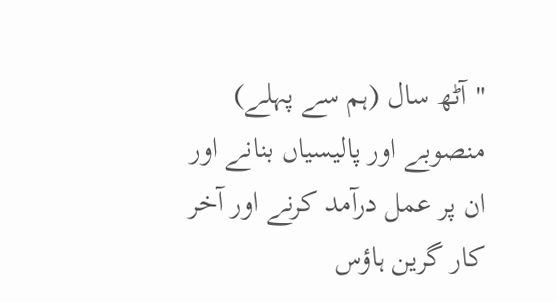"آٹھ سال (ہم سے پہلے) منصوبے اور پالیسیاں بنانے اور ان پر عمل درآمد کرنے اور آخر کار گرین ہاؤس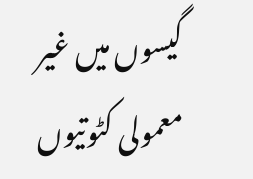گیسوں میں غیر معمولی کٹوتیوں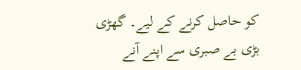کو حاصل کرنے کے لیے۔ گھڑی بڑی بے صبری سے اپنے آنے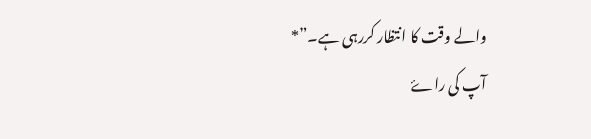والے وقت کا انتظار کررہی ہے۔”*
آپ کی راۓ